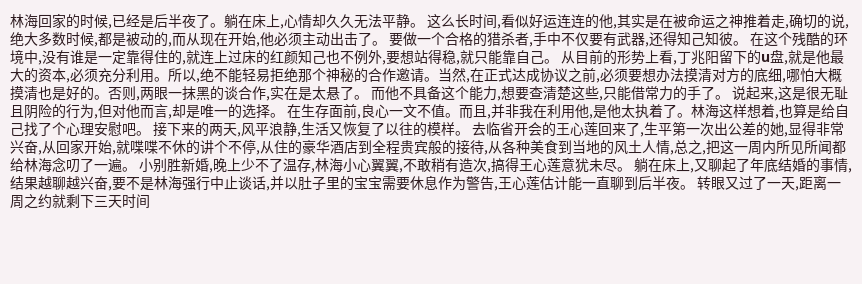林海回家的时候,已经是后半夜了。躺在床上,心情却久久无法平静。 这么长时间,看似好运连连的他,其实是在被命运之神推着走,确切的说,绝大多数时候,都是被动的,而从现在开始,他必须主动出击了。 要做一个合格的猎杀者,手中不仅要有武器,还得知己知彼。 在这个残酷的环境中,没有谁是一定靠得住的,就连上过床的红颜知己也不例外,要想站得稳,就只能靠自己。 从目前的形势上看,丁兆阳留下的u盘,就是他最大的资本,必须充分利用。所以,绝不能轻易拒绝那个神秘的合作邀请。当然,在正式达成协议之前,必须要想办法摸清对方的底细,哪怕大概摸清也是好的。否则,两眼一抹黑的谈合作,实在是太悬了。 而他不具备这个能力,想要查清楚这些,只能借常力的手了。 说起来,这是很无耻且阴险的行为,但对他而言,却是唯一的选择。 在生存面前,良心一文不值。而且,并非我在利用他,是他太执着了。林海这样想着,也算是给自己找了个心理安慰吧。 接下来的两天,风平浪静,生活又恢复了以往的模样。 去临省开会的王心莲回来了,生平第一次出公差的她,显得非常兴奋,从回家开始,就喋喋不休的讲个不停,从住的豪华酒店到全程贵宾般的接待,从各种美食到当地的风土人情,总之,把这一周内所见所闻都给林海念叨了一遍。 小别胜新婚,晚上少不了温存,林海小心翼翼,不敢稍有造次,搞得王心莲意犹未尽。 躺在床上,又聊起了年底结婚的事情,结果越聊越兴奋,要不是林海强行中止谈话,并以肚子里的宝宝需要休息作为警告,王心莲估计能一直聊到后半夜。 转眼又过了一天,距离一周之约就剩下三天时间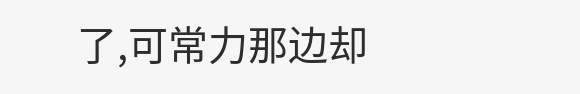了,可常力那边却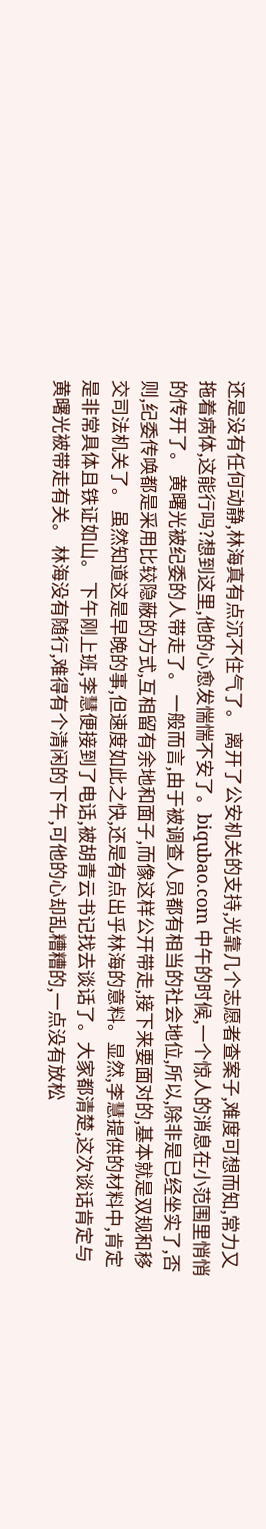还是没有任何动静,林海真有点沉不住气了。 离开了公安机关的支持,光靠几个志愿者查案子,难度可想而知,常力又拖着病体,这能行吗?想到这里,他的心愈发惴惴不安了。biqubao.com 中午的时候,一个惊人的消息在小范围里悄悄的传开了。 黄曙光被纪委的人带走了。 一般而言,由于被调查人员都有相当的社会地位,所以,除非是已经坐实了,否则,纪委传唤都是采用比较隐蔽的方式,互相留有余地和面子,而像这样公开带走,接下来要面对的,基本就是双规和移交司法机关了。 虽然知道这是早晚的事,但速度如此之快,还是有点出乎林海的意料。显然,李慧提供的材料中,肯定是非常具体且铁证如山。 下午刚上班,李慧便接到了电话,被胡青云书记找去谈话了。大家都清楚,这次谈话肯定与黄曙光被带走有关。 林海没有随行,难得有个清闲的下午,可他的心却乱糟糟的,一点没有放松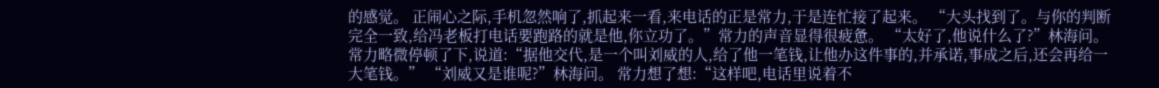的感觉。 正闹心之际,手机忽然响了,抓起来一看,来电话的正是常力,于是连忙接了起来。 “大头找到了。与你的判断完全一致,给冯老板打电话要跑路的就是他,你立功了。”常力的声音显得很疲惫。 “太好了,他说什么了?”林海问。 常力略微停顿了下,说道:“据他交代,是一个叫刘威的人,给了他一笔钱,让他办这件事的,并承诺,事成之后,还会再给一大笔钱。” “刘威又是谁呢?”林海问。 常力想了想:“这样吧,电话里说着不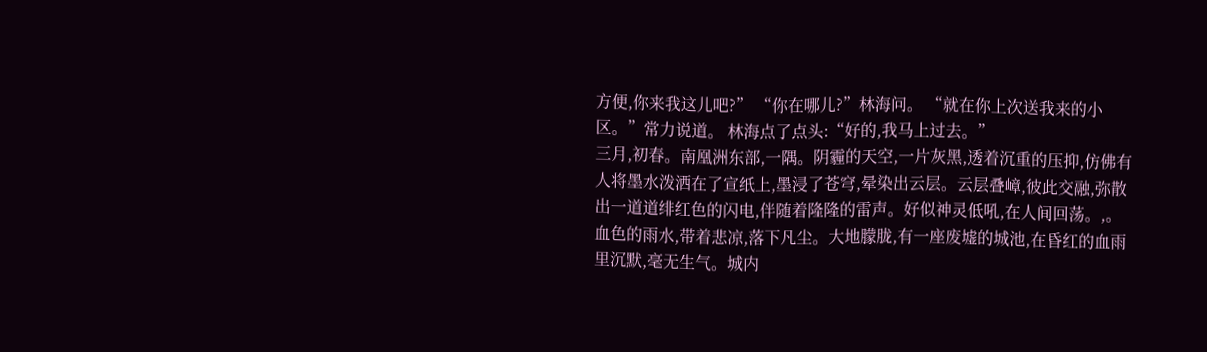方便,你来我这儿吧?” “你在哪儿?”林海问。 “就在你上次送我来的小区。”常力说道。 林海点了点头:“好的,我马上过去。”
三月,初春。南凰洲东部,一隅。阴霾的天空,一片灰黑,透着沉重的压抑,仿佛有人将墨水泼洒在了宣纸上,墨浸了苍穹,晕染出云层。云层叠嶂,彼此交融,弥散出一道道绯红色的闪电,伴随着隆隆的雷声。好似神灵低吼,在人间回荡。,。血色的雨水,带着悲凉,落下凡尘。大地朦胧,有一座废墟的城池,在昏红的血雨里沉默,毫无生气。城内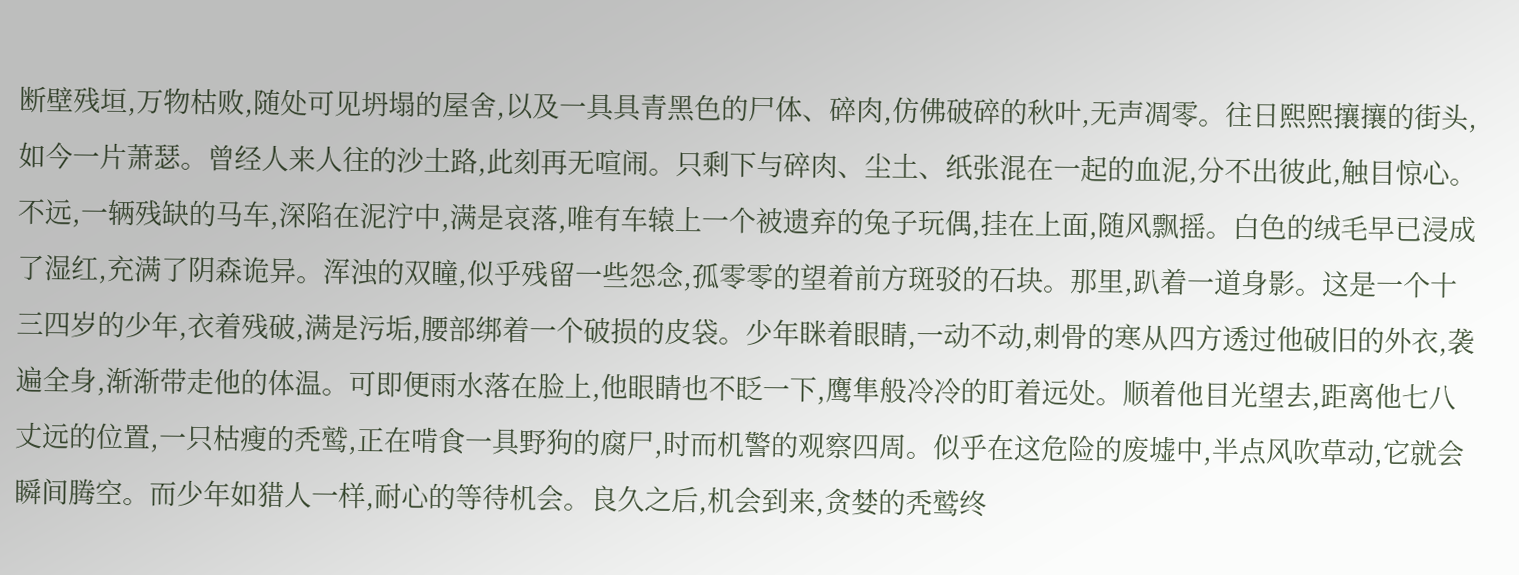断壁残垣,万物枯败,随处可见坍塌的屋舍,以及一具具青黑色的尸体、碎肉,仿佛破碎的秋叶,无声凋零。往日熙熙攘攘的街头,如今一片萧瑟。曾经人来人往的沙土路,此刻再无喧闹。只剩下与碎肉、尘土、纸张混在一起的血泥,分不出彼此,触目惊心。不远,一辆残缺的马车,深陷在泥泞中,满是哀落,唯有车辕上一个被遗弃的兔子玩偶,挂在上面,随风飘摇。白色的绒毛早已浸成了湿红,充满了阴森诡异。浑浊的双瞳,似乎残留一些怨念,孤零零的望着前方斑驳的石块。那里,趴着一道身影。这是一个十三四岁的少年,衣着残破,满是污垢,腰部绑着一个破损的皮袋。少年眯着眼睛,一动不动,刺骨的寒从四方透过他破旧的外衣,袭遍全身,渐渐带走他的体温。可即便雨水落在脸上,他眼睛也不眨一下,鹰隼般冷冷的盯着远处。顺着他目光望去,距离他七八丈远的位置,一只枯瘦的秃鹫,正在啃食一具野狗的腐尸,时而机警的观察四周。似乎在这危险的废墟中,半点风吹草动,它就会瞬间腾空。而少年如猎人一样,耐心的等待机会。良久之后,机会到来,贪婪的秃鹫终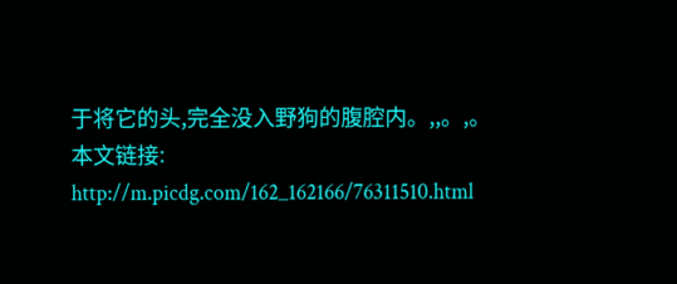于将它的头,完全没入野狗的腹腔内。,,。,。
本文链接:
http://m.picdg.com/162_162166/76311510.html